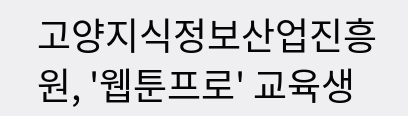고양지식정보산업진흥원, '웹툰프로' 교육생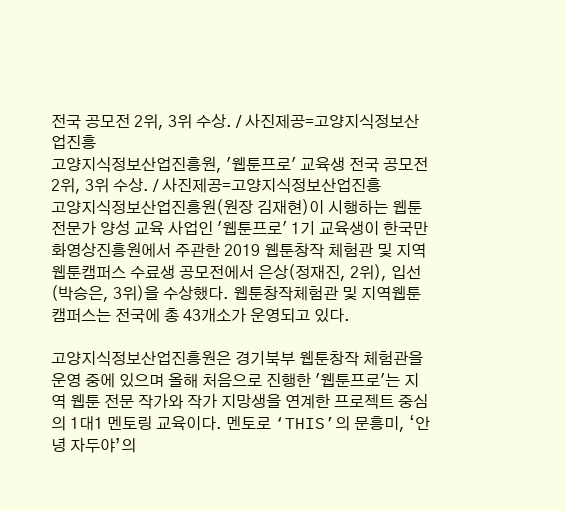전국 공모전 2위, 3위 수상. / 사진제공=고양지식정보산업진흥
고양지식정보산업진흥원, '웹툰프로' 교육생 전국 공모전 2위, 3위 수상. / 사진제공=고양지식정보산업진흥
고양지식정보산업진흥원(원장 김재현)이 시행하는 웹툰 전문가 양성 교육 사업인 '웹툰프로' 1기 교육생이 한국만화영상진흥원에서 주관한 2019 웹툰창작 체험관 및 지역웹툰캠퍼스 수료생 공모전에서 은상(정재진, 2위), 입선(박승은, 3위)을 수상했다. 웹툰창작체험관 및 지역웹툰캠퍼스는 전국에 총 43개소가 운영되고 있다.

고양지식정보산업진흥원은 경기북부 웹툰창작 체험관을 운영 중에 있으며 올해 처음으로 진행한 '웹툰프로'는 지역 웹툰 전문 작가와 작가 지망생을 연계한 프로젝트 중심의 1대1 멘토링 교육이다. 멘토로 ‘THIS’의 문흥미, ‘안녕 자두야’의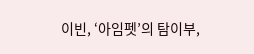이빈, ‘아임펫’의 탐이부,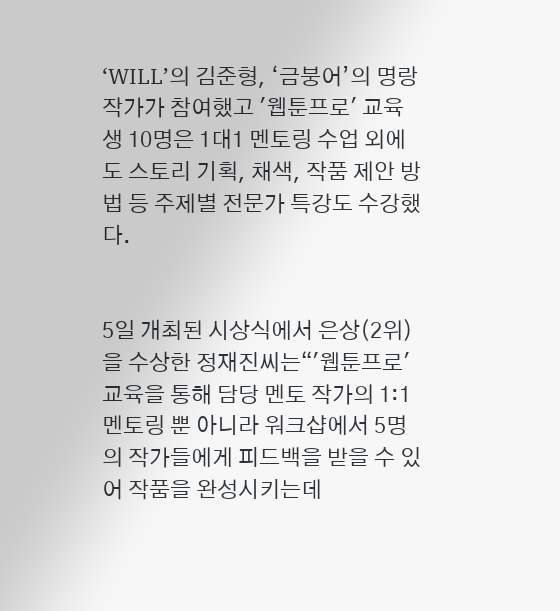‘WILL’의 김준형, ‘금붕어’의 명랑 작가가 참여했고 '웹툰프로' 교육생 10명은 1대1 멘토링 수업 외에도 스토리 기획, 채색, 작품 제안 방법 등 주제별 전문가 특강도 수강했다.


5일 개최된 시상식에서 은상(2위)을 수상한 정재진씨는“'웹툰프로' 교육을 통해 담당 멘토 작가의 1:1 멘토링 뿐 아니라 워크샵에서 5명의 작가들에게 피드백을 받을 수 있어 작품을 완성시키는데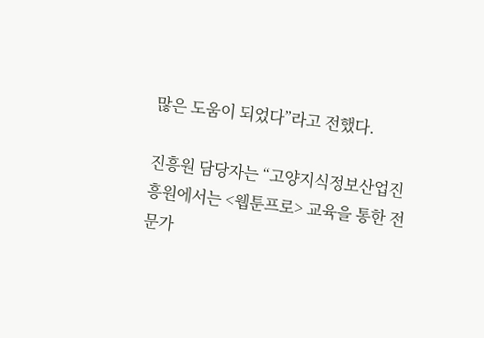많은 도움이 되었다”라고 전했다.

진흥원 담당자는 “고양지식정보산업진흥원에서는 <웹툰프로> 교육을 통한 전문가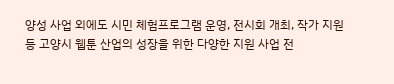양성 사업 외에도 시민 체험프로그램 운영, 전시회 개최, 작가 지원 등 고양시 웹툰 산업의 성장을 위한 다양한 지원 사업 전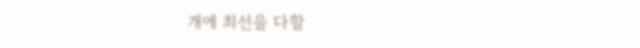개에 최선을 다할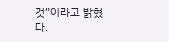것”이라고 밝혔다.